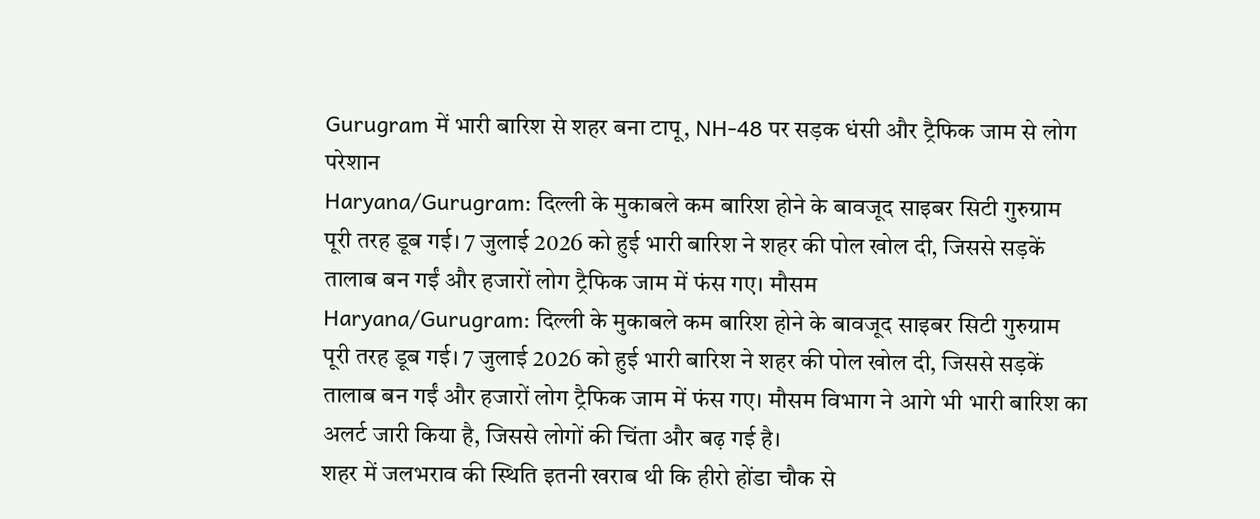Gurugram में भारी बारिश से शहर बना टापू, NH-48 पर सड़क धंसी और ट्रैफिक जाम से लोग परेशान
Haryana/Gurugram: दिल्ली के मुकाबले कम बारिश होने के बावजूद साइबर सिटी गुरुग्राम पूरी तरह डूब गई। 7 जुलाई 2026 को हुई भारी बारिश ने शहर की पोल खोल दी, जिससे सड़कें तालाब बन गईं और हजारों लोग ट्रैफिक जाम में फंस गए। मौसम
Haryana/Gurugram: दिल्ली के मुकाबले कम बारिश होने के बावजूद साइबर सिटी गुरुग्राम पूरी तरह डूब गई। 7 जुलाई 2026 को हुई भारी बारिश ने शहर की पोल खोल दी, जिससे सड़कें तालाब बन गईं और हजारों लोग ट्रैफिक जाम में फंस गए। मौसम विभाग ने आगे भी भारी बारिश का अलर्ट जारी किया है, जिससे लोगों की चिंता और बढ़ गई है।
शहर में जलभराव की स्थिति इतनी खराब थी कि हीरो होंडा चौक से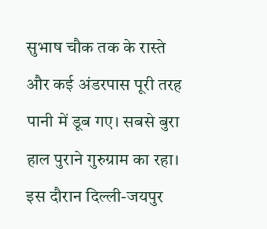सुभाष चौक तक के रास्ते और कई अंडरपास पूरी तरह पानी में डूब गए। सबसे बुरा हाल पुराने गुरुग्राम का रहा। इस दौरान दिल्ली-जयपुर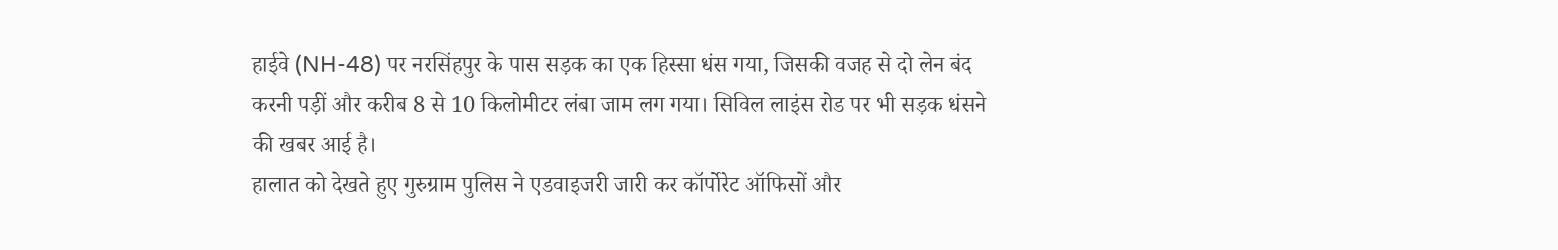हाईवे (NH-48) पर नरसिंहपुर के पास सड़क का एक हिस्सा धंस गया, जिसकी वजह से दो लेन बंद करनी पड़ीं और करीब 8 से 10 किलोमीटर लंबा जाम लग गया। सिविल लाइंस रोड पर भी सड़क धंसने की खबर आई है।
हालात को देखते हुए गुरुग्राम पुलिस ने एडवाइजरी जारी कर कॉर्पोरेट ऑफिसों और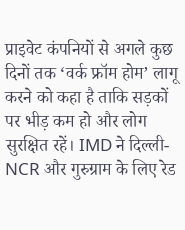प्राइवेट कंपनियों से अगले कुछ दिनों तक ‘वर्क फ्रॉम होम’ लागू करने को कहा है ताकि सड़कों पर भीड़ कम हो और लोग सुरक्षित रहें। IMD ने दिल्ली-NCR और गुरुग्राम के लिए रेड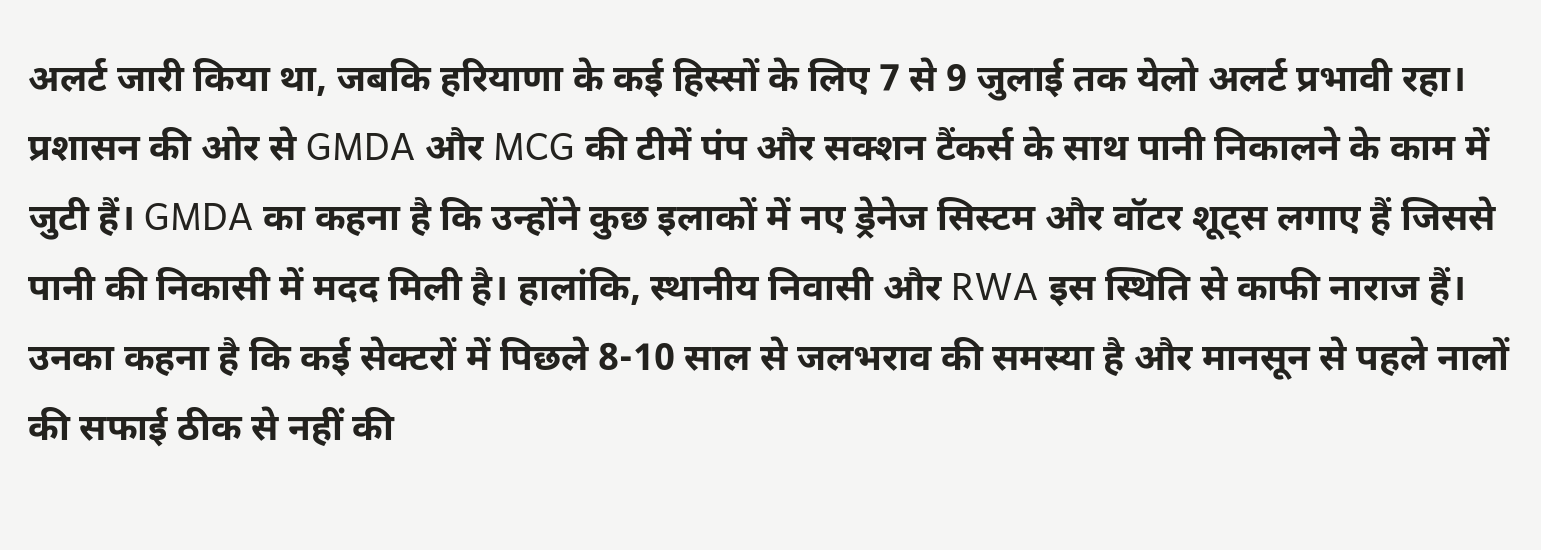अलर्ट जारी किया था, जबकि हरियाणा के कई हिस्सों के लिए 7 से 9 जुलाई तक येलो अलर्ट प्रभावी रहा।
प्रशासन की ओर से GMDA और MCG की टीमें पंप और सक्शन टैंकर्स के साथ पानी निकालने के काम में जुटी हैं। GMDA का कहना है कि उन्होंने कुछ इलाकों में नए ड्रेनेज सिस्टम और वॉटर शूट्स लगाए हैं जिससे पानी की निकासी में मदद मिली है। हालांकि, स्थानीय निवासी और RWA इस स्थिति से काफी नाराज हैं। उनका कहना है कि कई सेक्टरों में पिछले 8-10 साल से जलभराव की समस्या है और मानसून से पहले नालों की सफाई ठीक से नहीं की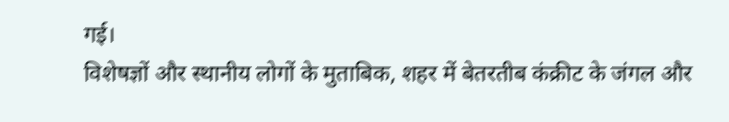गई।
विशेषज्ञों और स्थानीय लोगों के मुताबिक, शहर में बेतरतीब कंक्रीट के जंगल और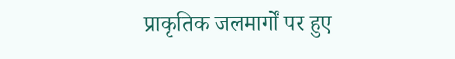प्राकृतिक जलमार्गों पर हुए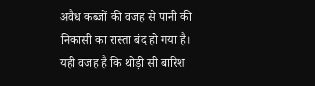अवैध कब्जों की वजह से पानी की निकासी का रास्ता बंद हो गया है। यही वजह है कि थोड़ी सी बारिश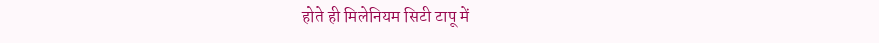होते ही मिलेनियम सिटी टापू में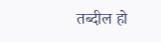तब्दील हो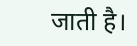जाती है।